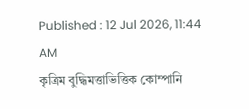Published : 12 Jul 2026, 11:44 AM
কৃত্রিম বুদ্ধিমত্তাভিত্তিক কোম্পানি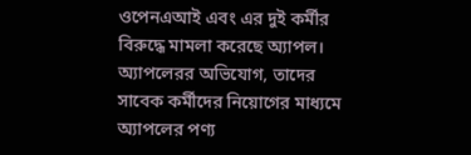ওপেনএআই এবং এর দুই কর্মীর বিরুদ্ধে মামলা করেছে অ্যাপল। অ্যাপলেরর অভিযোগ, তাদের সাবেক কর্মীদের নিয়োগের মাধ্যমে অ্যাপলের পণ্য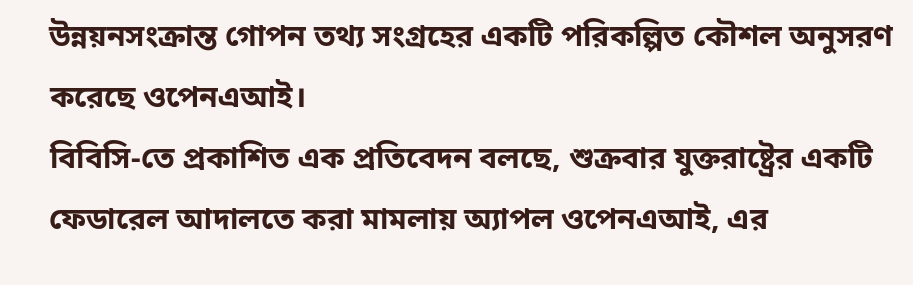উন্নয়নসংক্রান্ত গোপন তথ্য সংগ্রহের একটি পরিকল্পিত কৌশল অনুসরণ করেছে ওপেনএআই।
বিবিসি-তে প্রকাশিত এক প্রতিবেদন বলছে, শুক্রবার যুক্তরাষ্ট্রের একটি ফেডারেল আদালতে করা মামলায় অ্যাপল ওপেনএআই, এর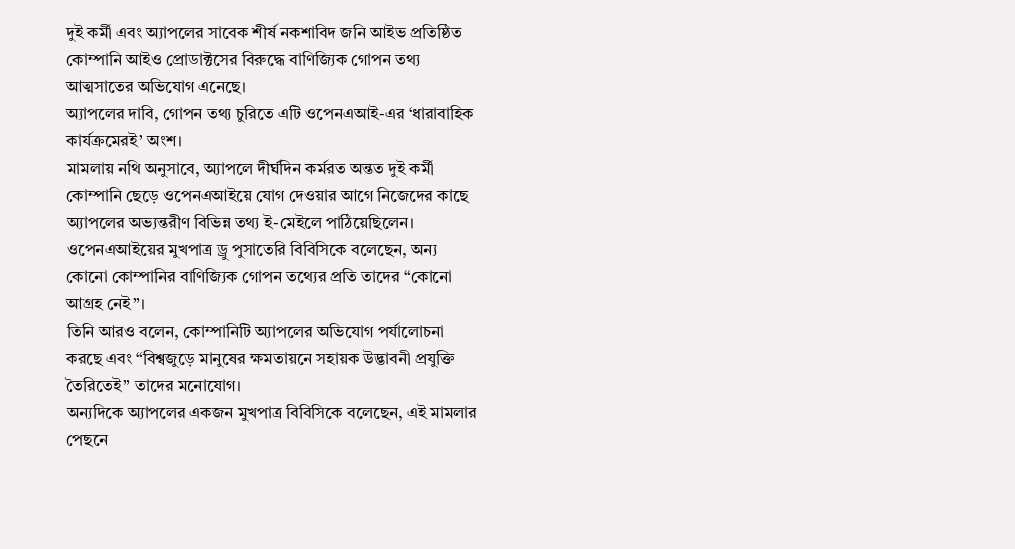দুই কর্মী এবং অ্যাপলের সাবেক শীর্ষ নকশাবিদ জনি আইভ প্রতিষ্ঠিত কোম্পানি আইও প্রোডাক্টসের বিরুদ্ধে বাণিজ্যিক গোপন তথ্য আত্মসাতের অভিযোগ এনেছে।
অ্যাপলের দাবি, গোপন তথ্য চুরিতে এটি ওপেনএআই-এর ‘ধারাবাহিক কার্যক্রমেরই’ অংশ।
মামলায় নথি অনুসাবে, অ্যাপলে দীর্ঘদিন কর্মরত অন্তত দুই কর্মী কোম্পানি ছেড়ে ওপেনএআইয়ে যোগ দেওয়ার আগে নিজেদের কাছে অ্যাপলের অভ্যন্তরীণ বিভিন্ন তথ্য ই-মেইলে পাঠিয়েছিলেন।
ওপেনএআইয়ের মুখপাত্র ড্রু পুসাতেরি বিবিসিকে বলেছেন, অন্য কোনো কোম্পানির বাণিজ্যিক গোপন তথ্যের প্রতি তাদের “কোনো আগ্রহ নেই”।
তিনি আরও বলেন, কোম্পানিটি অ্যাপলের অভিযোগ পর্যালোচনা করছে এবং “বিশ্বজুড়ে মানুষের ক্ষমতায়নে সহায়ক উদ্ভাবনী প্রযুক্তি তৈরিতেই” তাদের মনোযোগ।
অন্যদিকে অ্যাপলের একজন মুখপাত্র বিবিসিকে বলেছেন, এই মামলার পেছনে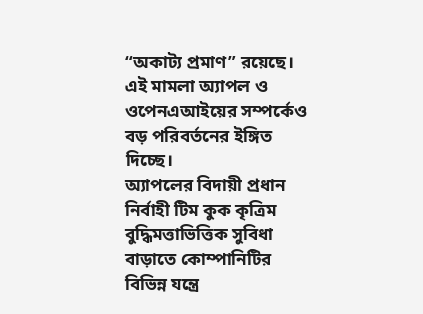“অকাট্য প্রমাণ” রয়েছে।
এই মামলা অ্যাপল ও ওপেনএআইয়ের সম্পর্কেও বড় পরিবর্তনের ইঙ্গিত দিচ্ছে।
অ্যাপলের বিদায়ী প্রধান নির্বাহী টিম কুক কৃত্রিম বুদ্ধিমত্তাভিত্তিক সুবিধা বাড়াতে কোম্পানিটির বিভিন্ন যন্ত্রে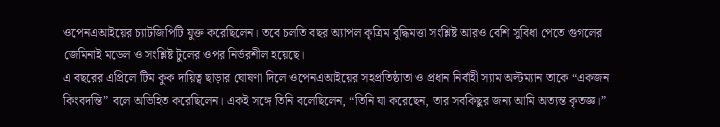ওপেনএআইয়ের চ্যাটজিপিটি যুক্ত করেছিলেন। তবে চলতি বছর অ্যাপল কৃত্রিম বুদ্ধিমত্তা সংশ্লিষ্ট আরও বেশি সুবিধা পেতে গুগলের জেমিনাই মডেল ও সংশ্লিষ্ট টুলের ওপর নির্ভরশীল হয়েছে।
এ বছরের এপ্রিলে টিম কুক দায়িত্ব ছাড়ার ঘোষণা দিলে ওপেনএআইয়ের সহপ্রতিষ্ঠাতা ও প্রধান নির্বাহী স্যাম অল্টম্যান তাকে “একজন কিংবদন্তি” বলে অভিহিত করেছিলেন। একই সঙ্গে তিনি বলেছিলেন, “তিনি যা করেছেন, তার সবকিছুর জন্য আমি অত্যন্ত কৃতজ্ঞ।”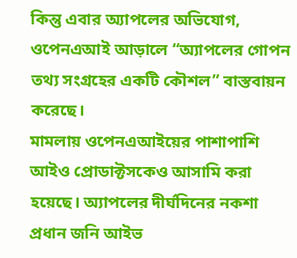কিন্তু এবার অ্যাপলের অভিযোগ, ওপেনএআই আড়ালে “অ্যাপলের গোপন তথ্য সংগ্রহের একটি কৌশল” বাস্তবায়ন করেছে।
মামলায় ওপেনএআইয়ের পাশাপাশি আইও প্রোডাক্টসকেও আসামি করা হয়েছে। অ্যাপলের দীর্ঘদিনের নকশা প্রধান জনি আইভ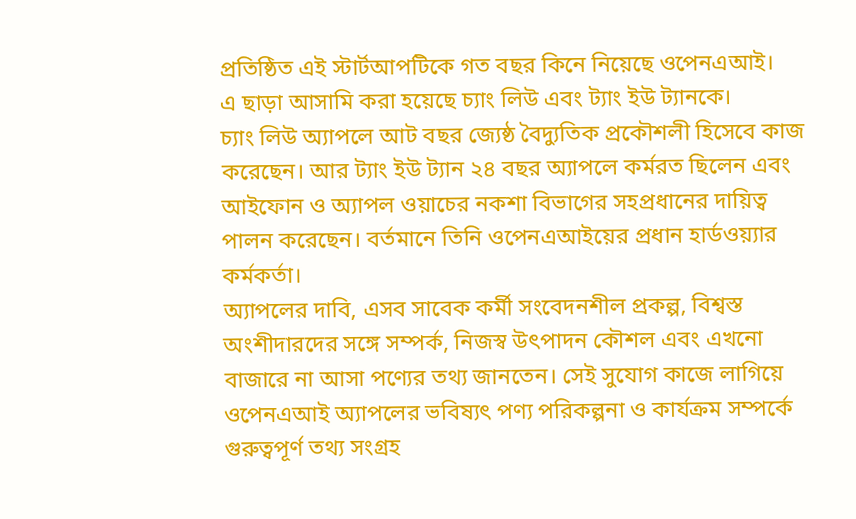প্রতিষ্ঠিত এই স্টার্টআপটিকে গত বছর কিনে নিয়েছে ওপেনএআই।
এ ছাড়া আসামি করা হয়েছে চ্যাং লিউ এবং ট্যাং ইউ ট্যানকে।
চ্যাং লিউ অ্যাপলে আট বছর জ্যেষ্ঠ বৈদ্যুতিক প্রকৌশলী হিসেবে কাজ করেছেন। আর ট্যাং ইউ ট্যান ২৪ বছর অ্যাপলে কর্মরত ছিলেন এবং আইফোন ও অ্যাপল ওয়াচের নকশা বিভাগের সহপ্রধানের দায়িত্ব পালন করেছেন। বর্তমানে তিনি ওপেনএআইয়ের প্রধান হার্ডওয়্যার কর্মকর্তা।
অ্যাপলের দাবি, এসব সাবেক কর্মী সংবেদনশীল প্রকল্প, বিশ্বস্ত অংশীদারদের সঙ্গে সম্পর্ক, নিজস্ব উৎপাদন কৌশল এবং এখনো বাজারে না আসা পণ্যের তথ্য জানতেন। সেই সুযোগ কাজে লাগিয়ে ওপেনএআই অ্যাপলের ভবিষ্যৎ পণ্য পরিকল্পনা ও কার্যক্রম সম্পর্কে গুরুত্বপূর্ণ তথ্য সংগ্রহ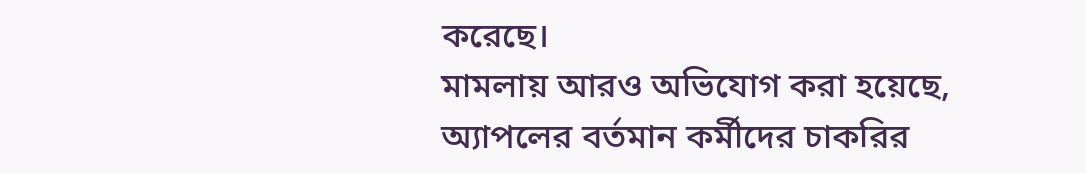করেছে।
মামলায় আরও অভিযোগ করা হয়েছে, অ্যাপলের বর্তমান কর্মীদের চাকরির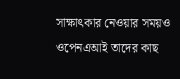সাক্ষাৎকার নেওয়ার সময়ও ওপেনএআই তাদের কাছ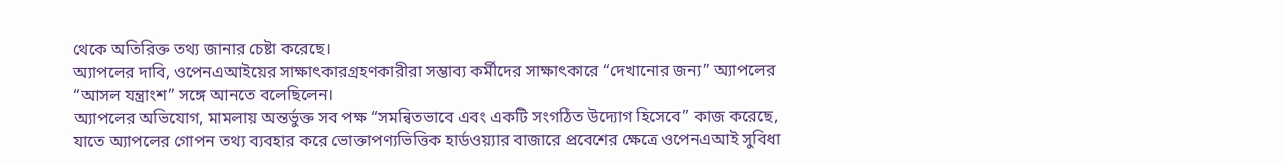থেকে অতিরিক্ত তথ্য জানার চেষ্টা করেছে।
অ্যাপলের দাবি, ওপেনএআইয়ের সাক্ষাৎকারগ্রহণকারীরা সম্ভাব্য কর্মীদের সাক্ষাৎকারে “দেখানোর জন্য” অ্যাপলের “আসল যন্ত্রাংশ” সঙ্গে আনতে বলেছিলেন।
অ্যাপলের অভিযোগ, মামলায় অন্তর্ভুক্ত সব পক্ষ “সমন্বিতভাবে এবং একটি সংগঠিত উদ্যোগ হিসেবে” কাজ করেছে, যাতে অ্যাপলের গোপন তথ্য ব্যবহার করে ভোক্তাপণ্যভিত্তিক হার্ডওয়্যার বাজারে প্রবেশের ক্ষেত্রে ওপেনএআই সুবিধা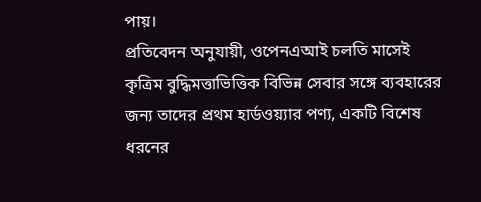পায়।
প্রতিবেদন অনুযায়ী, ওপেনএআই চলতি মাসেই কৃত্রিম বুদ্ধিমত্তাভিত্তিক বিভিন্ন সেবার সঙ্গে ব্যবহারের জন্য তাদের প্রথম হার্ডওয়্যার পণ্য, একটি বিশেষ ধরনের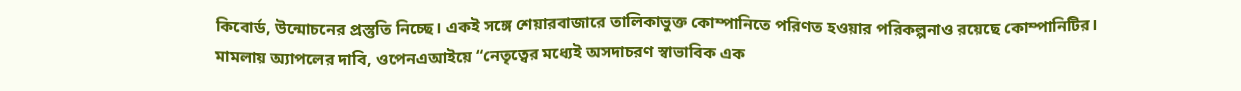কিবোর্ড, উন্মোচনের প্রস্তুতি নিচ্ছে। একই সঙ্গে শেয়ারবাজারে তালিকাভুক্ত কোম্পানিতে পরিণত হওয়ার পরিকল্পনাও রয়েছে কোম্পানিটির।
মামলায় অ্যাপলের দাবি, ওপেনএআইয়ে “নেতৃত্বের মধ্যেই অসদাচরণ স্বাভাবিক এক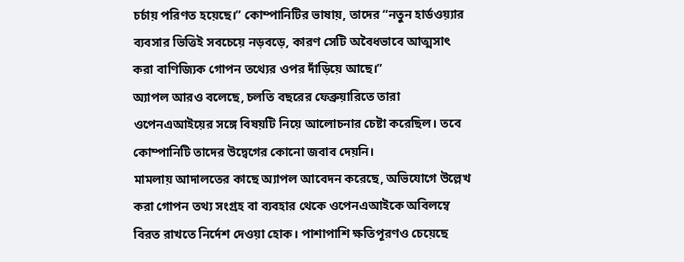চর্চায় পরিণত হয়েছে।” কোম্পানিটির ভাষায়, তাদের “নতুন হার্ডওয়্যার ব্যবসার ভিত্তিই সবচেয়ে নড়বড়ে, কারণ সেটি অবৈধভাবে আত্মসাৎ করা বাণিজ্যিক গোপন তথ্যের ওপর দাঁড়িয়ে আছে।”
অ্যাপল আরও বলেছে, চলতি বছরের ফেব্রুয়ারিতে তারা ওপেনএআইয়ের সঙ্গে বিষয়টি নিয়ে আলোচনার চেষ্টা করেছিল। তবে কোম্পানিটি তাদের উদ্বেগের কোনো জবাব দেয়নি।
মামলায় আদালতের কাছে অ্যাপল আবেদন করেছে, অভিযোগে উল্লেখ করা গোপন তথ্য সংগ্রহ বা ব্যবহার থেকে ওপেনএআইকে অবিলম্বে বিরত রাখতে নির্দেশ দেওয়া হোক। পাশাপাশি ক্ষতিপূরণও চেয়েছে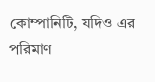কোম্পানিটি, যদিও এর পরিমাণ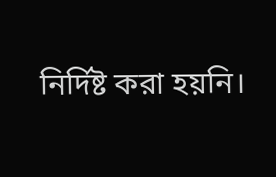নির্দিষ্ট করা হয়নি।